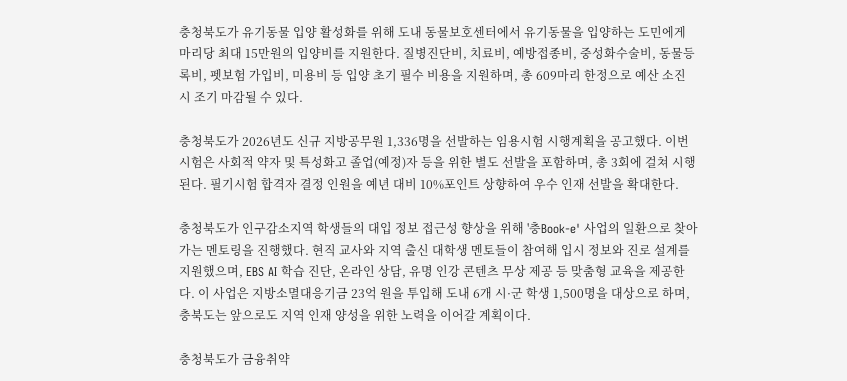충청북도가 유기동물 입양 활성화를 위해 도내 동물보호센터에서 유기동물을 입양하는 도민에게 마리당 최대 15만원의 입양비를 지원한다. 질병진단비, 치료비, 예방접종비, 중성화수술비, 동물등록비, 펫보험 가입비, 미용비 등 입양 초기 필수 비용을 지원하며, 총 609마리 한정으로 예산 소진 시 조기 마감될 수 있다.

충청북도가 2026년도 신규 지방공무원 1,336명을 선발하는 임용시험 시행계획을 공고했다. 이번 시험은 사회적 약자 및 특성화고 졸업(예정)자 등을 위한 별도 선발을 포함하며, 총 3회에 걸쳐 시행된다. 필기시험 합격자 결정 인원을 예년 대비 10%포인트 상향하여 우수 인재 선발을 확대한다.

충청북도가 인구감소지역 학생들의 대입 정보 접근성 향상을 위해 '충Book-e' 사업의 일환으로 찾아가는 멘토링을 진행했다. 현직 교사와 지역 출신 대학생 멘토들이 참여해 입시 정보와 진로 설계를 지원했으며, EBS AI 학습 진단, 온라인 상담, 유명 인강 콘텐츠 무상 제공 등 맞춤형 교육을 제공한다. 이 사업은 지방소멸대응기금 23억 원을 투입해 도내 6개 시·군 학생 1,500명을 대상으로 하며, 충북도는 앞으로도 지역 인재 양성을 위한 노력을 이어갈 계획이다.

충청북도가 금융취약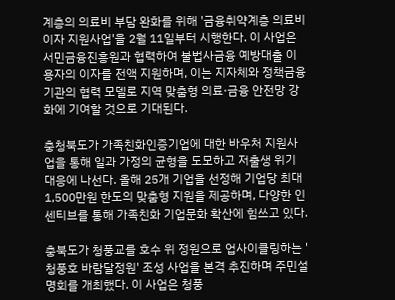계층의 의료비 부담 완화를 위해 '금융취약계층 의료비 이자 지원사업'을 2월 11일부터 시행한다. 이 사업은 서민금융진흥원과 협력하여 불법사금융 예방대출 이용자의 이자를 전액 지원하며, 이는 지자체와 정책금융기관의 협력 모델로 지역 맞춤형 의료·금융 안전망 강화에 기여할 것으로 기대된다.

충청북도가 가족친화인증기업에 대한 바우처 지원사업을 통해 일과 가정의 균형을 도모하고 저출생 위기 대응에 나선다. 올해 25개 기업을 선정해 기업당 최대 1,500만원 한도의 맞춤형 지원을 제공하며, 다양한 인센티브를 통해 가족친화 기업문화 확산에 힘쓰고 있다.

충북도가 청풍교를 호수 위 정원으로 업사이클링하는 '청풍호 바람달정원' 조성 사업을 본격 추진하며 주민설명회를 개최했다. 이 사업은 청풍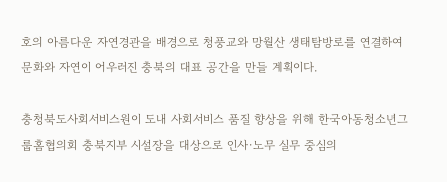호의 아름다운 자연경관을 배경으로 청풍교와 망월산 생태탐방로를 연결하여 문화와 자연이 어우러진 충북의 대표 공간을 만들 계획이다.

충청북도사회서비스원이 도내 사회서비스 품질 향상을 위해 한국아동청소년그룹홈협의회 충북지부 시설장을 대상으로 인사·노무 실무 중심의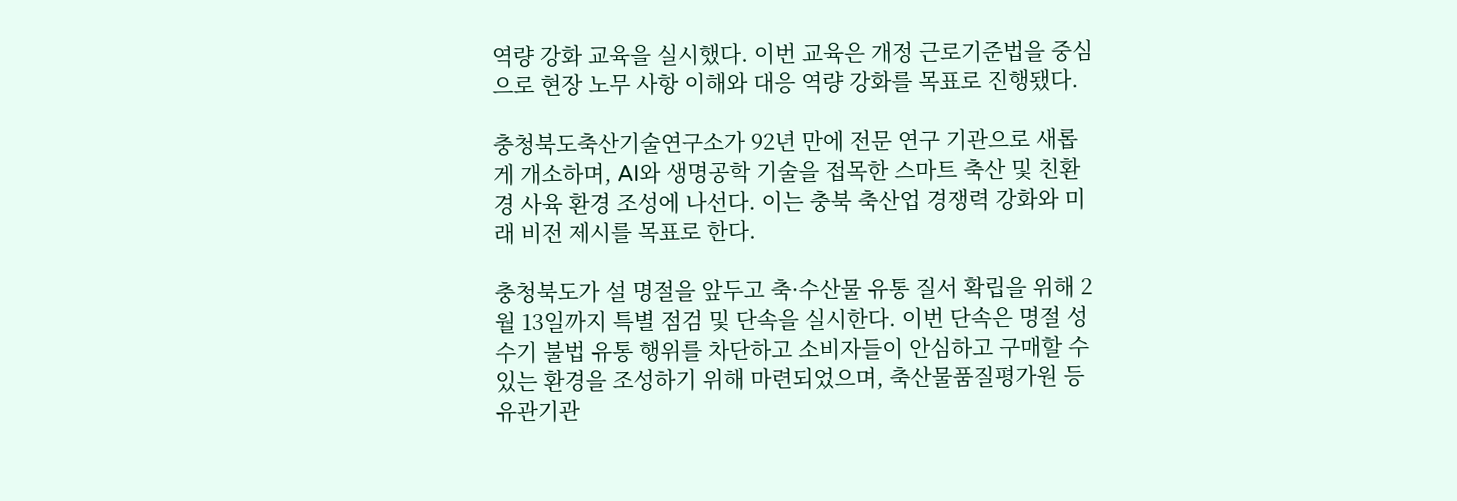역량 강화 교육을 실시했다. 이번 교육은 개정 근로기준법을 중심으로 현장 노무 사항 이해와 대응 역량 강화를 목표로 진행됐다.

충청북도축산기술연구소가 92년 만에 전문 연구 기관으로 새롭게 개소하며, AI와 생명공학 기술을 접목한 스마트 축산 및 친환경 사육 환경 조성에 나선다. 이는 충북 축산업 경쟁력 강화와 미래 비전 제시를 목표로 한다.

충청북도가 설 명절을 앞두고 축·수산물 유통 질서 확립을 위해 2월 13일까지 특별 점검 및 단속을 실시한다. 이번 단속은 명절 성수기 불법 유통 행위를 차단하고 소비자들이 안심하고 구매할 수 있는 환경을 조성하기 위해 마련되었으며, 축산물품질평가원 등 유관기관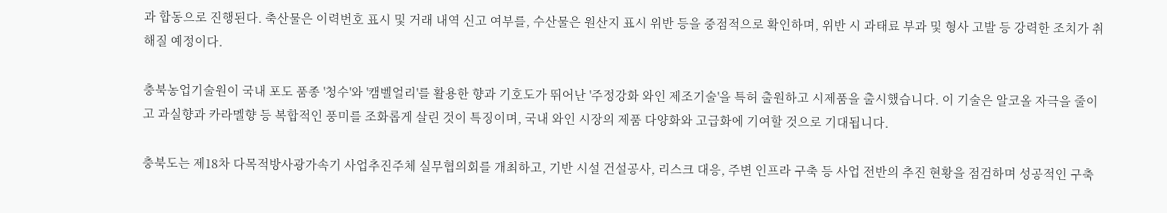과 합동으로 진행된다. 축산물은 이력번호 표시 및 거래 내역 신고 여부를, 수산물은 원산지 표시 위반 등을 중점적으로 확인하며, 위반 시 과태료 부과 및 형사 고발 등 강력한 조치가 취해질 예정이다.

충북농업기술원이 국내 포도 품종 '청수'와 '캠벨얼리'를 활용한 향과 기호도가 뛰어난 '주정강화 와인 제조기술'을 특허 출원하고 시제품을 출시했습니다. 이 기술은 알코올 자극을 줄이고 과실향과 카라멜향 등 복합적인 풍미를 조화롭게 살린 것이 특징이며, 국내 와인 시장의 제품 다양화와 고급화에 기여할 것으로 기대됩니다.

충북도는 제18차 다목적방사광가속기 사업추진주체 실무협의회를 개최하고, 기반 시설 건설공사, 리스크 대응, 주변 인프라 구축 등 사업 전반의 추진 현황을 점검하며 성공적인 구축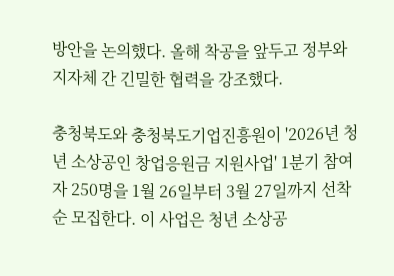방안을 논의했다. 올해 착공을 앞두고 정부와 지자체 간 긴밀한 협력을 강조했다.

충청북도와 충청북도기업진흥원이 '2026년 청년 소상공인 창업응원금 지원사업' 1분기 참여자 250명을 1월 26일부터 3월 27일까지 선착순 모집한다. 이 사업은 청년 소상공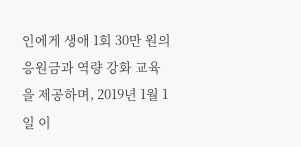인에게 생애 1회 30만 원의 응원금과 역량 강화 교육을 제공하며, 2019년 1월 1일 이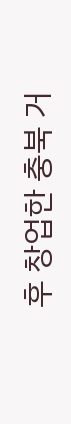후 창업한 충북 거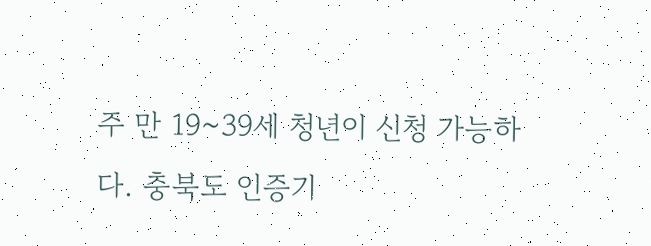주 만 19~39세 청년이 신청 가능하다. 충북도 인증기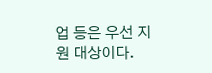업 등은 우선 지원 대상이다.